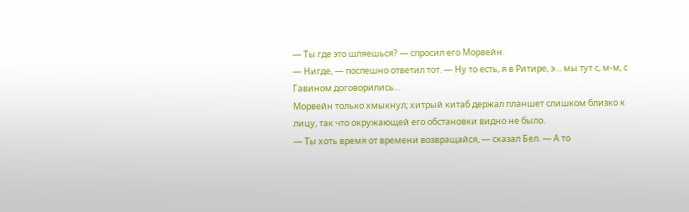— Ты где это шляешься? — спросил его Морвейн.
— Нигде, — поспешно ответил тот. — Ну то есть, я в Ритире, э… мы тут с, м-м, с Гавином договорились…
Морвейн только хмыкнул; хитрый китаб держал планшет слишком близко к лицу, так что окружающей его обстановки видно не было.
— Ты хоть время от времени возвращайся, — сказал Бел. — А то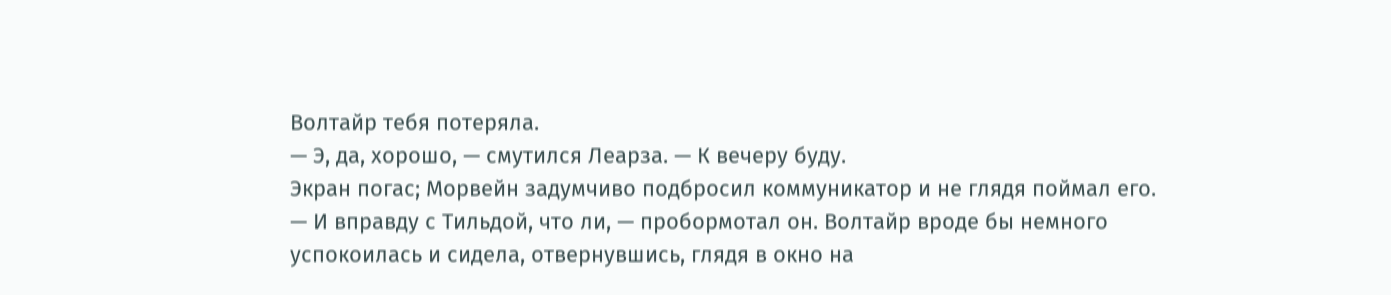Волтайр тебя потеряла.
— Э, да, хорошо, — смутился Леарза. — К вечеру буду.
Экран погас; Морвейн задумчиво подбросил коммуникатор и не глядя поймал его.
— И вправду с Тильдой, что ли, — пробормотал он. Волтайр вроде бы немного успокоилась и сидела, отвернувшись, глядя в окно на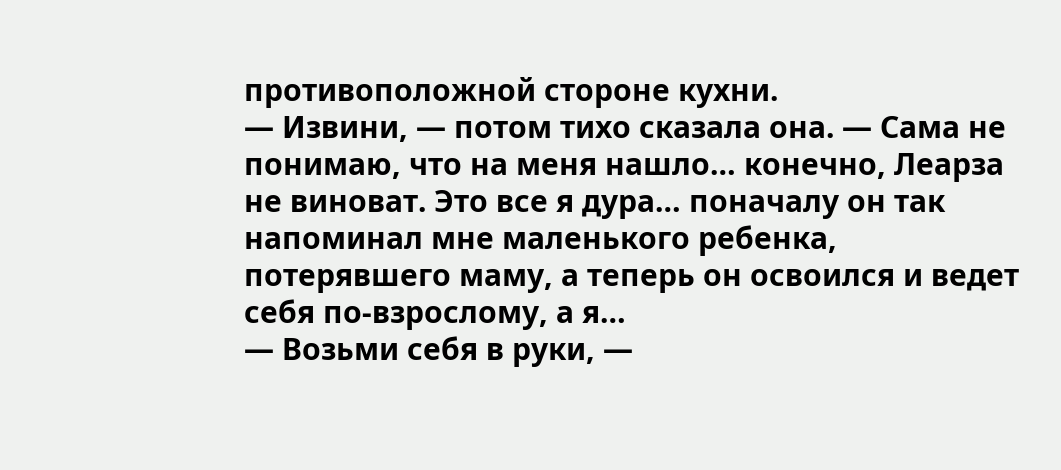противоположной стороне кухни.
— Извини, — потом тихо сказала она. — Сама не понимаю, что на меня нашло… конечно, Леарза не виноват. Это все я дура… поначалу он так напоминал мне маленького ребенка, потерявшего маму, а теперь он освоился и ведет себя по-взрослому, а я…
— Возьми себя в руки, —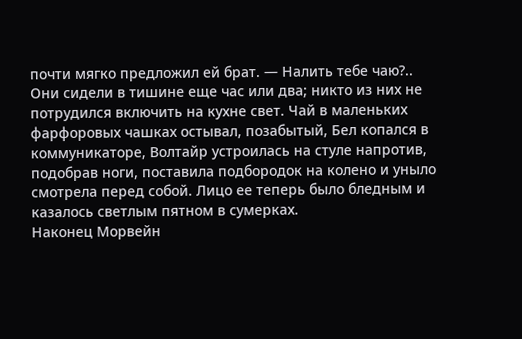почти мягко предложил ей брат. — Налить тебе чаю?..
Они сидели в тишине еще час или два; никто из них не потрудился включить на кухне свет. Чай в маленьких фарфоровых чашках остывал, позабытый, Бел копался в коммуникаторе, Волтайр устроилась на стуле напротив, подобрав ноги, поставила подбородок на колено и уныло смотрела перед собой. Лицо ее теперь было бледным и казалось светлым пятном в сумерках.
Наконец Морвейн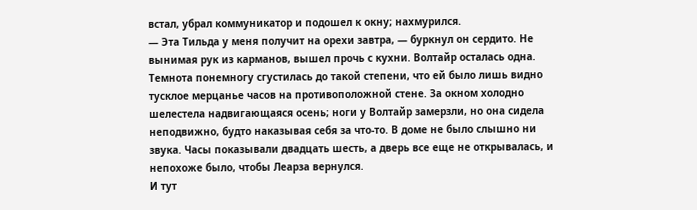встал, убрал коммуникатор и подошел к окну; нахмурился.
— Эта Тильда у меня получит на орехи завтра, — буркнул он сердито. Не вынимая рук из карманов, вышел прочь с кухни. Волтайр осталась одна.
Темнота понемногу сгустилась до такой степени, что ей было лишь видно тусклое мерцанье часов на противоположной стене. За окном холодно шелестела надвигающаяся осень; ноги у Волтайр замерзли, но она сидела неподвижно, будто наказывая себя за что-то. В доме не было слышно ни звука. Часы показывали двадцать шесть, а дверь все еще не открывалась, и непохоже было, чтобы Леарза вернулся.
И тут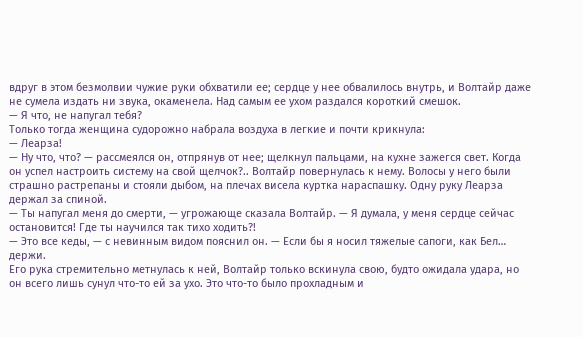вдруг в этом безмолвии чужие руки обхватили ее; сердце у нее обвалилось внутрь, и Волтайр даже не сумела издать ни звука, окаменела. Над самым ее ухом раздался короткий смешок.
— Я что, не напугал тебя?
Только тогда женщина судорожно набрала воздуха в легкие и почти крикнула:
— Леарза!
— Ну что, что? — рассмеялся он, отпрянув от нее; щелкнул пальцами, на кухне зажегся свет. Когда он успел настроить систему на свой щелчок?.. Волтайр повернулась к нему. Волосы у него были страшно растрепаны и стояли дыбом, на плечах висела куртка нараспашку. Одну руку Леарза держал за спиной.
— Ты напугал меня до смерти, — угрожающе сказала Волтайр. — Я думала, у меня сердце сейчас остановится! Где ты научился так тихо ходить?!
— Это все кеды, — с невинным видом пояснил он. — Если бы я носил тяжелые сапоги, как Бел… держи.
Его рука стремительно метнулась к ней, Волтайр только вскинула свою, будто ожидала удара, но он всего лишь сунул что-то ей за ухо. Это что-то было прохладным и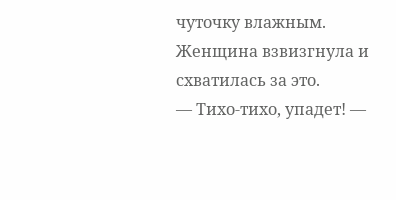чуточку влажным. Женщина взвизгнула и схватилась за это.
— Тихо-тихо, упадет! —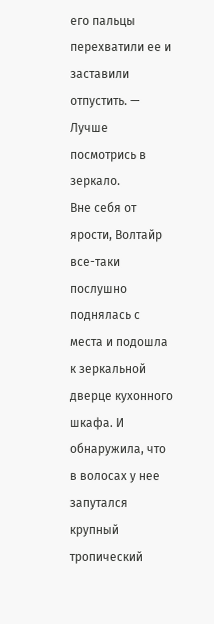его пальцы перехватили ее и заставили отпустить. — Лучше посмотрись в зеркало.
Вне себя от ярости, Волтайр все-таки послушно поднялась с места и подошла к зеркальной дверце кухонного шкафа. И обнаружила, что в волосах у нее запутался крупный тропический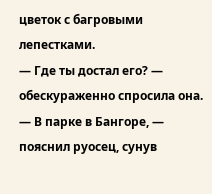цветок с багровыми лепестками.
— Где ты достал его? — обескураженно спросила она.
— В парке в Бангоре, — пояснил руосец, сунув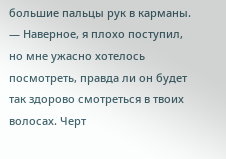большие пальцы рук в карманы. — Наверное, я плохо поступил, но мне ужасно хотелось посмотреть, правда ли он будет так здорово смотреться в твоих волосах. Черт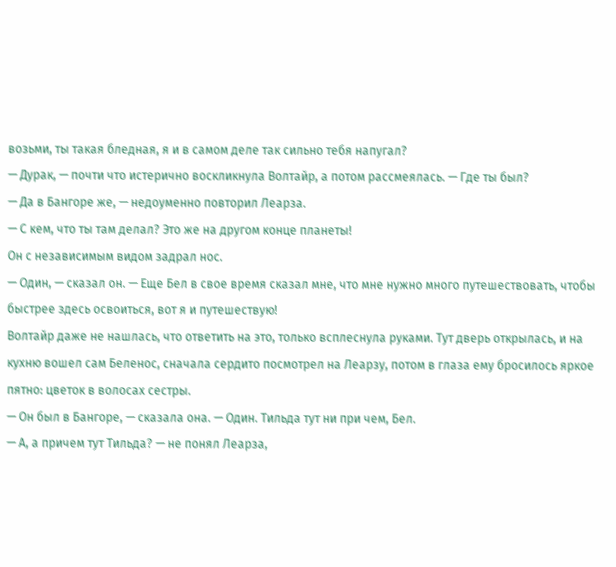возьми, ты такая бледная, я и в самом деле так сильно тебя напугал?
— Дурак, — почти что истерично воскликнула Волтайр, а потом рассмеялась. — Где ты был?
— Да в Бангоре же, — недоуменно повторил Леарза.
— С кем, что ты там делал? Это же на другом конце планеты!
Он с независимым видом задрал нос.
— Один, — сказал он. — Еще Бел в свое время сказал мне, что мне нужно много путешествовать, чтобы быстрее здесь освоиться, вот я и путешествую!
Волтайр даже не нашлась, что ответить на это, только всплеснула руками. Тут дверь открылась, и на кухню вошел сам Беленос, сначала сердито посмотрел на Леарзу, потом в глаза ему бросилось яркое пятно: цветок в волосах сестры.
— Он был в Бангоре, — сказала она. — Один. Тильда тут ни при чем, Бел.
— А, а причем тут Тильда? — не понял Леарза,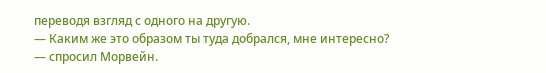переводя взгляд с одного на другую.
— Каким же это образом ты туда добрался, мне интересно? — спросил Морвейн.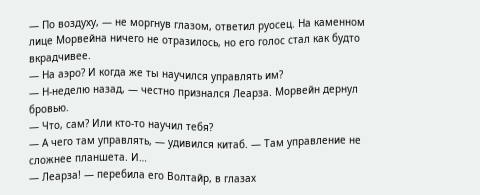— По воздуху, — не моргнув глазом, ответил руосец. На каменном лице Морвейна ничего не отразилось, но его голос стал как будто вкрадчивее.
— На аэро? И когда же ты научился управлять им?
— Н-неделю назад, — честно признался Леарза. Морвейн дернул бровью.
— Что, сам? Или кто-то научил тебя?
— А чего там управлять, — удивился китаб. — Там управление не сложнее планшета. И…
— Леарза! — перебила его Волтайр, в глазах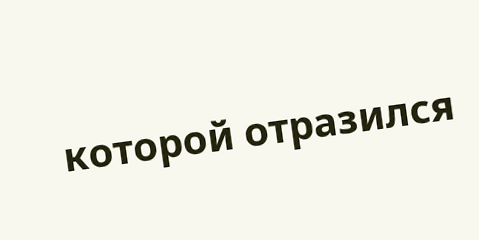которой отразился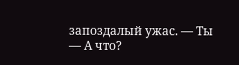запоздалый ужас. — Ты
— А что?